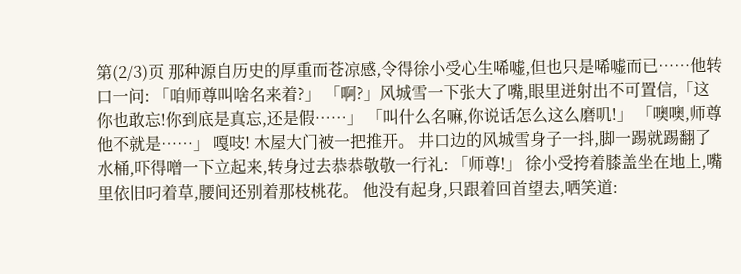第(2/3)页 那种源自历史的厚重而苍凉感,令得徐小受心生唏嘘,但也只是唏嘘而已……他转口一问: 「咱师尊叫啥名来着?」 「啊?」风城雪一下张大了嘴,眼里迸射出不可置信,「这你也敢忘!你到底是真忘,还是假……」 「叫什么名嘛,你说话怎么这么磨叽!」 「噢噢,师尊他不就是……」 嘎吱! 木屋大门被一把推开。 井口边的风城雪身子一抖,脚一踢就踢翻了水桶,吓得噌一下立起来,转身过去恭恭敬敬一行礼: 「师尊!」 徐小受挎着膝盖坐在地上,嘴里依旧叼着草,腰间还别着那枝桃花。 他没有起身,只跟着回首望去,哂笑道: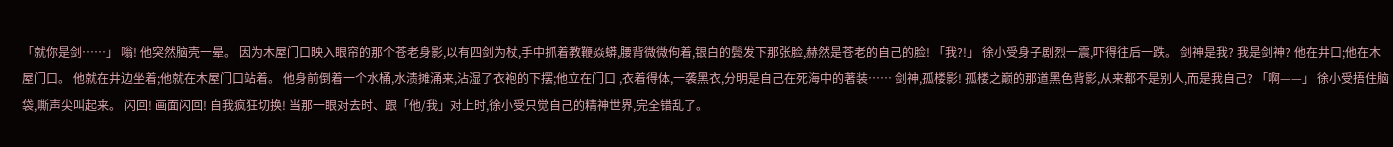「就你是剑……」 嗡! 他突然脑壳一晕。 因为木屋门口映入眼帘的那个苍老身影,以有四剑为杖,手中抓着教鞭焱蟒,腰背微微佝着,银白的鬓发下那张脸,赫然是苍老的自己的脸! 「我?!」 徐小受身子剧烈一震,吓得往后一跌。 剑神是我? 我是剑神? 他在井口;他在木屋门口。 他就在井边坐着;他就在木屋门口站着。 他身前倒着一个水桶,水渍摊涌来,沾湿了衣袍的下摆;他立在门口 ,衣着得体,一袭黑衣,分明是自己在死海中的著装…… 剑神,孤楼影! 孤楼之巅的那道黑色背影,从来都不是别人,而是我自己? 「啊——」 徐小受捂住脑袋,嘶声尖叫起来。 闪回! 画面闪回! 自我疯狂切换! 当那一眼对去时、跟「他/我」对上时,徐小受只觉自己的精神世界,完全错乱了。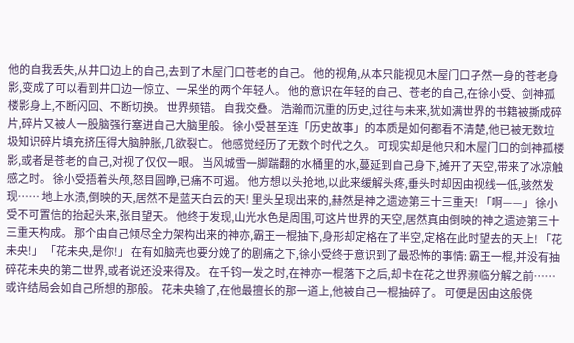他的自我丢失,从井口边上的自己,去到了木屋门口苍老的自己。 他的视角,从本只能视见木屋门口孑然一身的苍老身影,变成了可以看到井口边一惊立、一呆坐的两个年轻人。 他的意识在年轻的自己、苍老的自己,在徐小受、剑神孤楼影身上,不断闪回、不断切换。 世界频错。 自我交叠。 浩瀚而沉重的历史,过往与未来,犹如满世界的书籍被撕成碎片,碎片又被人一股脑强行塞进自己大脑里般。 徐小受甚至连「历史故事」的本质是如何都看不清楚,他已被无数垃圾知识碎片填充挤压得大脑肿胀,几欲裂亡。 他感觉经历了无数个时代之久。 可现实却是他只和木屋门口的剑神孤楼影,或者是苍老的自己,对视了仅仅一眼。 当风城雪一脚踹翻的水桶里的水,蔓延到自己身下,摊开了天空,带来了冰凉触感之时。 徐小受捂着头颅,怒目圆睁,已痛不可遏。 他方想以头抢地,以此来缓解头疼,垂头时却因由视线一低,骇然发现…… 地上水渍,倒映的天,居然不是蓝天白云的天! 里头呈现出来的,赫然是神之遗迹第三十三重天! 「啊——」 徐小受不可置信的抬起头来,张目望天。 他终于发现,山光水色是周围,可这片世界的天空,居然真由倒映的神之遗迹第三十三重天构成。 那个由自己倾尽全力架构出来的神亦,霸王一棍抽下,身形却定格在了半空,定格在此时望去的天上! 「花未央!」 「花未央,是你!」 在有如脑壳也要分娩了的剧痛之下,徐小受终于意识到了最恐怖的事情: 霸王一棍,并没有抽碎花未央的第二世界,或者说还没来得及。 在千钧一发之时,在神亦一棍落下之后,却卡在花之世界濒临分解之前…… 或许结局会如自己所想的那般。 花未央输了,在他最擅长的那一道上,他被自己一棍抽碎了。 可便是因由这般侥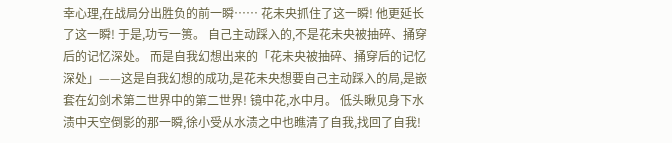幸心理,在战局分出胜负的前一瞬…… 花未央抓住了这一瞬! 他更延长了这一瞬! 于是,功亏一篑。 自己主动踩入的,不是花未央被抽碎、捅穿后的记忆深处。 而是自我幻想出来的「花未央被抽碎、捅穿后的记忆深处」——这是自我幻想的成功,是花未央想要自己主动踩入的局,是嵌套在幻剑术第二世界中的第二世界! 镜中花,水中月。 低头瞅见身下水渍中天空倒影的那一瞬,徐小受从水渍之中也瞧清了自我,找回了自我!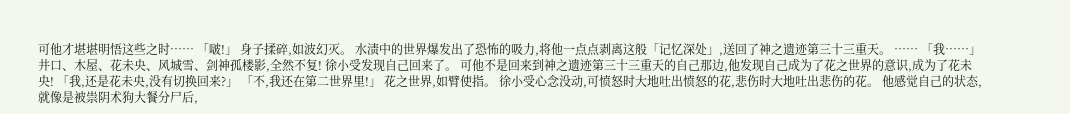可他才堪堪明悟这些之时…… 「啵!」 身子揉碎,如波幻灭。 水渍中的世界爆发出了恐怖的吸力,将他一点点剥离这般「记忆深处」,送回了神之遗迹第三十三重天。 …… 「我……」 井口、木屋、花未央、风城雪、剑神孤楼影,全然不复! 徐小受发现自己回来了。 可他不是回来到神之遗迹第三十三重天的自己那边,他发现自己成为了花之世界的意识,成为了花未央! 「我,还是花未央,没有切换回来?」 「不,我还在第二世界里!」 花之世界,如臂使指。 徐小受心念没动,可愤怒时大地吐出愤怒的花,悲伤时大地吐出悲伤的花。 他感觉自己的状态,就像是被祟阴术狗大餐分尸后,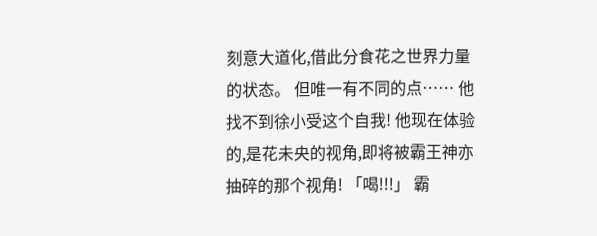刻意大道化,借此分食花之世界力量的状态。 但唯一有不同的点…… 他找不到徐小受这个自我! 他现在体验的,是花未央的视角,即将被霸王神亦抽碎的那个视角! 「喝!!!」 霸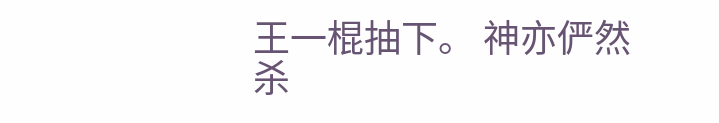王一棍抽下。 神亦俨然杀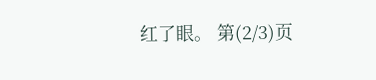红了眼。 第(2/3)页